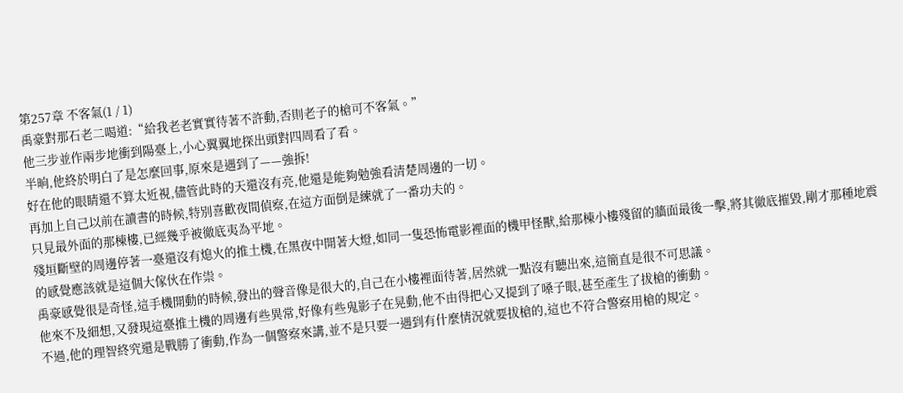第257章 不客氣(1 / 1)
禹豪對那石老二喝道:“給我老老實實待著不許動,否則老子的槍可不客氣。”
他三步並作兩步地衝到陽臺上,小心翼翼地探出頭對四周看了看。
半晌,他終於明白了是怎麼回事,原來是遇到了——強拆!
好在他的眼睛還不算太近視,儘管此時的天還沒有亮,他還是能夠勉強看清楚周邊的一切。
再加上自己以前在讀書的時候,特別喜歡夜間偵察,在這方面倒是練就了一番功夫的。
只見最外面的那棟樓,已經幾乎被徹底夷為平地。
殘垣斷壁的周邊停著一臺還沒有熄火的推土機,在黑夜中開著大燈,如同一隻恐怖電影裡面的機甲怪獸,給那棟小樓殘留的牆面最後一擊,將其徹底摧毀,剛才那種地震的感覺應該就是這個大傢伙在作祟。
禹豪感覺很是奇怪,這手機開動的時候,發出的聲音像是很大的,自己在小樓裡面待著,居然就一點沒有聽出來,這簡直是很不可思議。
他來不及細想,又發現這臺推土機的周邊有些異常,好像有些鬼影子在晃動,他不由得把心又提到了嗓子眼,甚至產生了拔槍的衝動。
不過,他的理智終究還是戰勝了衝動,作為一個警察來講,並不是只要一遇到有什麼情況就要拔槍的,這也不符合警察用槍的規定。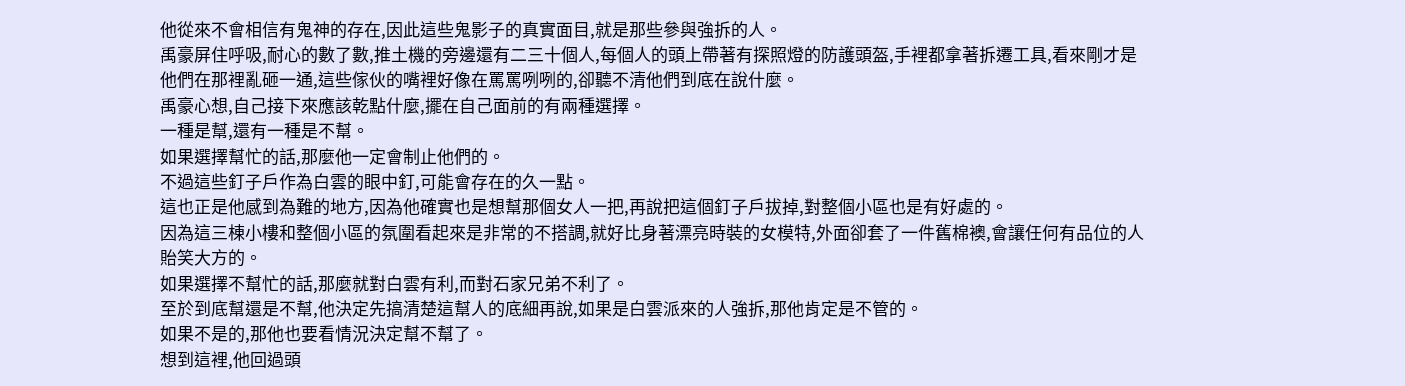他從來不會相信有鬼神的存在,因此這些鬼影子的真實面目,就是那些參與強拆的人。
禹豪屏住呼吸,耐心的數了數,推土機的旁邊還有二三十個人,每個人的頭上帶著有探照燈的防護頭盔,手裡都拿著拆遷工具,看來剛才是他們在那裡亂砸一通,這些傢伙的嘴裡好像在罵罵咧咧的,卻聽不清他們到底在說什麼。
禹豪心想,自己接下來應該乾點什麼,擺在自己面前的有兩種選擇。
一種是幫,還有一種是不幫。
如果選擇幫忙的話,那麼他一定會制止他們的。
不過這些釘子戶作為白雲的眼中釘,可能會存在的久一點。
這也正是他感到為難的地方,因為他確實也是想幫那個女人一把,再說把這個釘子戶拔掉,對整個小區也是有好處的。
因為這三棟小樓和整個小區的氛圍看起來是非常的不搭調,就好比身著漂亮時裝的女模特,外面卻套了一件舊棉襖,會讓任何有品位的人貽笑大方的。
如果選擇不幫忙的話,那麼就對白雲有利,而對石家兄弟不利了。
至於到底幫還是不幫,他決定先搞清楚這幫人的底細再說,如果是白雲派來的人強拆,那他肯定是不管的。
如果不是的,那他也要看情況決定幫不幫了。
想到這裡,他回過頭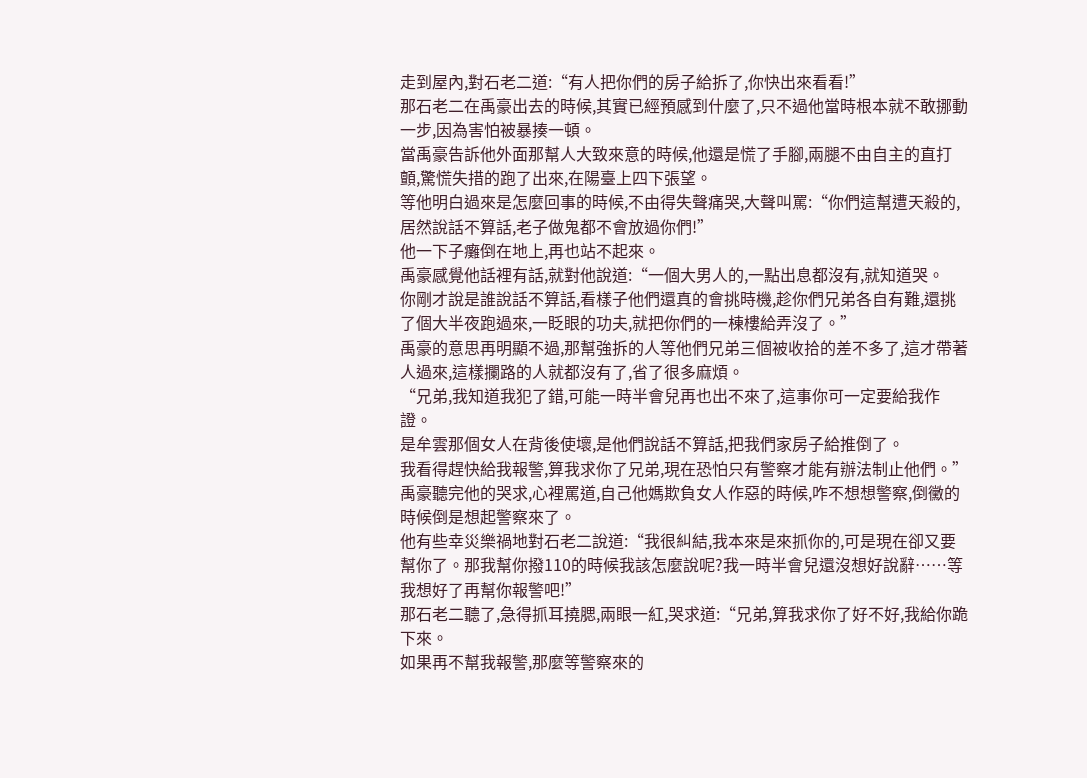走到屋內,對石老二道:“有人把你們的房子給拆了,你快出來看看!”
那石老二在禹豪出去的時候,其實已經預感到什麼了,只不過他當時根本就不敢挪動一步,因為害怕被暴揍一頓。
當禹豪告訴他外面那幫人大致來意的時候,他還是慌了手腳,兩腿不由自主的直打顫,驚慌失措的跑了出來,在陽臺上四下張望。
等他明白過來是怎麼回事的時候,不由得失聲痛哭,大聲叫罵:“你們這幫遭天殺的,居然說話不算話,老子做鬼都不會放過你們!”
他一下子癱倒在地上,再也站不起來。
禹豪感覺他話裡有話,就對他說道:“一個大男人的,一點出息都沒有,就知道哭。
你剛才說是誰說話不算話,看樣子他們還真的會挑時機,趁你們兄弟各自有難,還挑了個大半夜跑過來,一眨眼的功夫,就把你們的一棟樓給弄沒了。”
禹豪的意思再明顯不過,那幫強拆的人等他們兄弟三個被收拾的差不多了,這才帶著人過來,這樣攔路的人就都沒有了,省了很多麻煩。
“兄弟,我知道我犯了錯,可能一時半會兒再也出不來了,這事你可一定要給我作證。
是牟雲那個女人在背後使壞,是他們說話不算話,把我們家房子給推倒了。
我看得趕快給我報警,算我求你了兄弟,現在恐怕只有警察才能有辦法制止他們。”
禹豪聽完他的哭求,心裡罵道,自己他媽欺負女人作惡的時候,咋不想想警察,倒黴的時候倒是想起警察來了。
他有些幸災樂禍地對石老二說道:“我很糾結,我本來是來抓你的,可是現在卻又要幫你了。那我幫你撥110的時候我該怎麼說呢?我一時半會兒還沒想好說辭……等我想好了再幫你報警吧!”
那石老二聽了,急得抓耳撓腮,兩眼一紅,哭求道:“兄弟,算我求你了好不好,我給你跪下來。
如果再不幫我報警,那麼等警察來的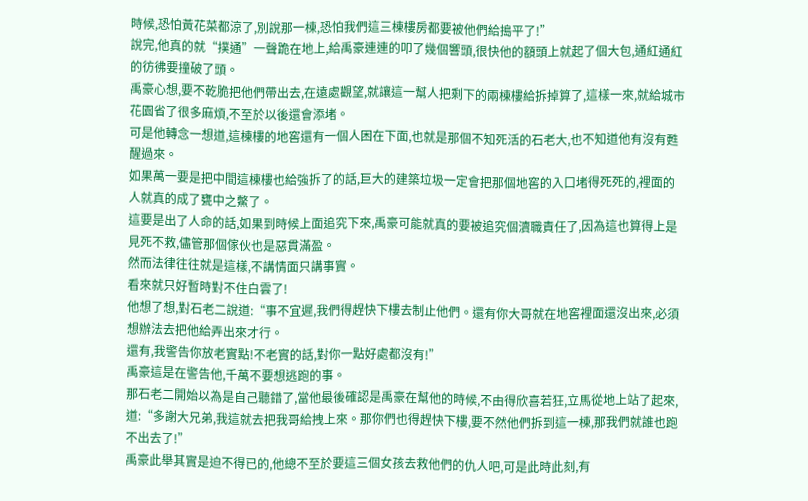時候,恐怕黃花菜都涼了,別說那一棟,恐怕我們這三棟樓房都要被他們給搗平了!”
說完,他真的就“撲通”一聲跪在地上,給禹豪連連的叩了幾個響頭,很快他的額頭上就起了個大包,通紅通紅的彷彿要撞破了頭。
禹豪心想,要不乾脆把他們帶出去,在遠處觀望,就讓這一幫人把剩下的兩棟樓給拆掉算了,這樣一來,就給城市花園省了很多麻煩,不至於以後還會添堵。
可是他轉念一想道,這棟樓的地窖還有一個人困在下面,也就是那個不知死活的石老大,也不知道他有沒有甦醒過來。
如果萬一要是把中間這棟樓也給強拆了的話,巨大的建築垃圾一定會把那個地窖的入口堵得死死的,裡面的人就真的成了甕中之鱉了。
這要是出了人命的話,如果到時候上面追究下來,禹豪可能就真的要被追究個瀆職責任了,因為這也算得上是見死不救,儘管那個傢伙也是惡貫滿盈。
然而法律往往就是這樣,不講情面只講事實。
看來就只好暫時對不住白雲了!
他想了想,對石老二說道:“事不宜遲,我們得趕快下樓去制止他們。還有你大哥就在地窖裡面還沒出來,必須想辦法去把他給弄出來才行。
還有,我警告你放老實點!不老實的話,對你一點好處都沒有!”
禹豪這是在警告他,千萬不要想逃跑的事。
那石老二開始以為是自己聽錯了,當他最後確認是禹豪在幫他的時候,不由得欣喜若狂,立馬從地上站了起來,道:“多謝大兄弟,我這就去把我哥給拽上來。那你們也得趕快下樓,要不然他們拆到這一棟,那我們就誰也跑不出去了!”
禹豪此舉其實是迫不得已的,他總不至於要這三個女孩去救他們的仇人吧,可是此時此刻,有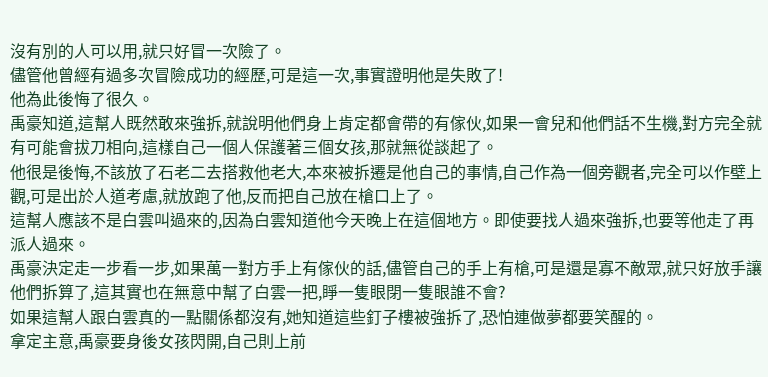沒有別的人可以用,就只好冒一次險了。
儘管他曾經有過多次冒險成功的經歷,可是這一次,事實證明他是失敗了!
他為此後悔了很久。
禹豪知道,這幫人既然敢來強拆,就說明他們身上肯定都會帶的有傢伙,如果一會兒和他們話不生機,對方完全就有可能會拔刀相向,這樣自己一個人保護著三個女孩,那就無從談起了。
他很是後悔,不該放了石老二去搭救他老大,本來被拆遷是他自己的事情,自己作為一個旁觀者,完全可以作壁上觀,可是出於人道考慮,就放跑了他,反而把自己放在槍口上了。
這幫人應該不是白雲叫過來的,因為白雲知道他今天晚上在這個地方。即使要找人過來強拆,也要等他走了再派人過來。
禹豪決定走一步看一步,如果萬一對方手上有傢伙的話,儘管自己的手上有槍,可是還是寡不敵眾,就只好放手讓他們拆算了,這其實也在無意中幫了白雲一把,睜一隻眼閉一隻眼誰不會?
如果這幫人跟白雲真的一點關係都沒有,她知道這些釘子樓被強拆了,恐怕連做夢都要笑醒的。
拿定主意,禹豪要身後女孩閃開,自己則上前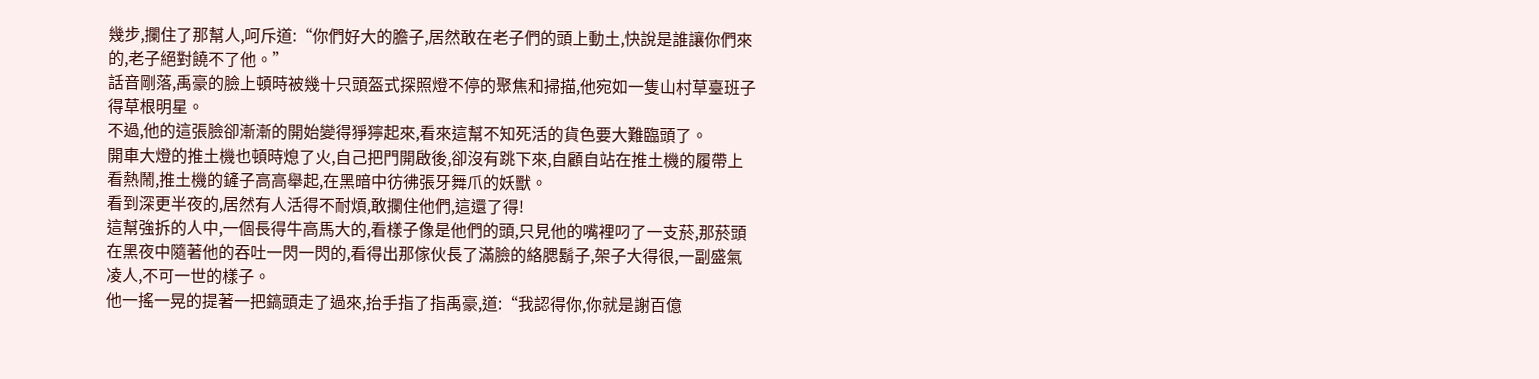幾步,攔住了那幫人,呵斥道:“你們好大的膽子,居然敢在老子們的頭上動土,快說是誰讓你們來的,老子絕對饒不了他。”
話音剛落,禹豪的臉上頓時被幾十只頭盔式探照燈不停的聚焦和掃描,他宛如一隻山村草臺班子得草根明星。
不過,他的這張臉卻漸漸的開始變得猙獰起來,看來這幫不知死活的貨色要大難臨頭了。
開車大燈的推土機也頓時熄了火,自己把門開啟後,卻沒有跳下來,自顧自站在推土機的履帶上看熱鬧,推土機的鏟子高高舉起,在黑暗中彷彿張牙舞爪的妖獸。
看到深更半夜的,居然有人活得不耐煩,敢攔住他們,這還了得!
這幫強拆的人中,一個長得牛高馬大的,看樣子像是他們的頭,只見他的嘴裡叼了一支菸,那菸頭在黑夜中隨著他的吞吐一閃一閃的,看得出那傢伙長了滿臉的絡腮鬍子,架子大得很,一副盛氣凌人,不可一世的樣子。
他一搖一晃的提著一把鎬頭走了過來,抬手指了指禹豪,道:“我認得你,你就是謝百億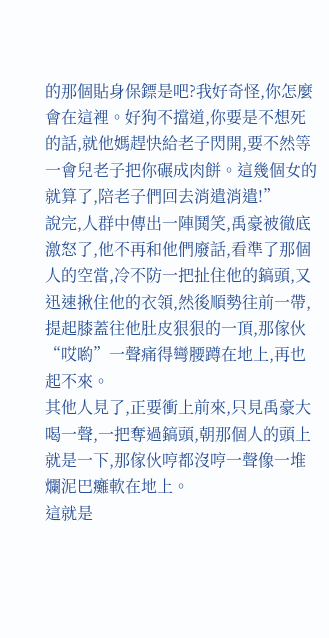的那個貼身保鏢是吧?我好奇怪,你怎麼會在這裡。好狗不擋道,你要是不想死的話,就他媽趕快給老子閃開,要不然等一會兒老子把你碾成肉餅。這幾個女的就算了,陪老子們回去消遣消遣!”
說完,人群中傳出一陣鬨笑,禹豪被徹底激怒了,他不再和他們廢話,看準了那個人的空當,冷不防一把扯住他的鎬頭,又迅速揪住他的衣領,然後順勢往前一帶,提起膝蓋往他肚皮狠狠的一頂,那傢伙“哎喲”一聲痛得彎腰蹲在地上,再也起不來。
其他人見了,正要衝上前來,只見禹豪大喝一聲,一把奪過鎬頭,朝那個人的頭上就是一下,那傢伙哼都沒哼一聲像一堆爛泥巴癱軟在地上。
這就是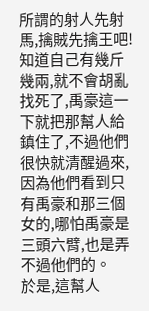所謂的射人先射馬,擒賊先擒王吧!
知道自己有幾斤幾兩,就不會胡亂找死了,禹豪這一下就把那幫人給鎮住了,不過他們很快就清醒過來,因為他們看到只有禹豪和那三個女的,哪怕禹豪是三頭六臂,也是弄不過他們的。
於是,這幫人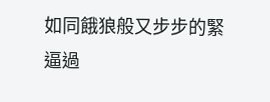如同餓狼般又步步的緊逼過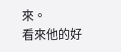來。
看來他的好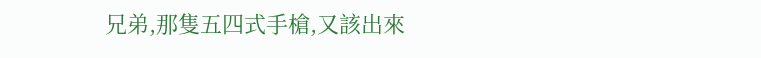兄弟,那隻五四式手槍,又該出來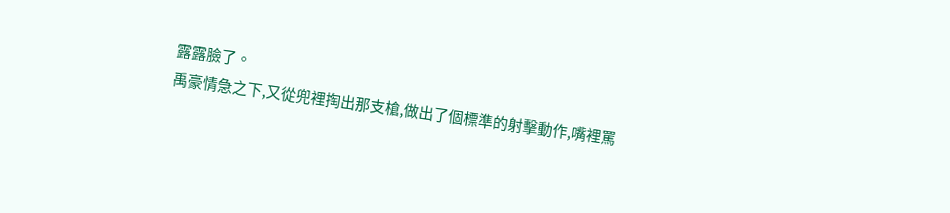露露臉了。
禹豪情急之下,又從兜裡掏出那支槍,做出了個標準的射擊動作,嘴裡罵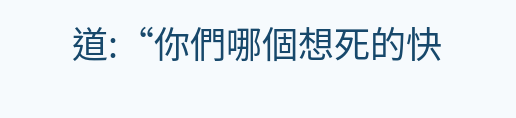道:“你們哪個想死的快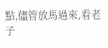點,儘管放馬過來,看老子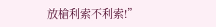放槍利索不利索!”